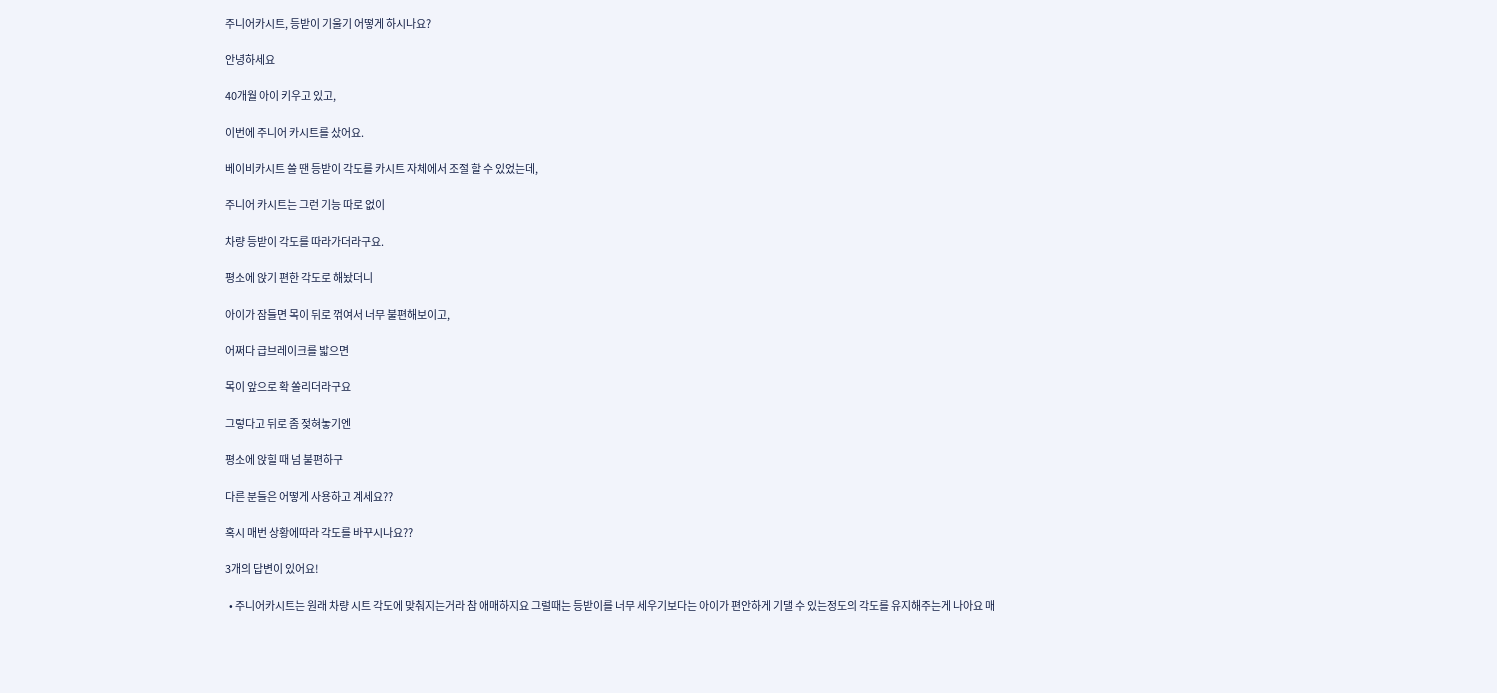주니어카시트, 등받이 기울기 어떻게 하시나요?

안녕하세요

40개월 아이 키우고 있고,

이번에 주니어 카시트를 샀어요.

베이비카시트 쓸 땐 등받이 각도를 카시트 자체에서 조절 할 수 있었는데,

주니어 카시트는 그런 기능 따로 없이

차량 등받이 각도를 따라가더라구요.

평소에 앉기 편한 각도로 해놨더니

아이가 잠들면 목이 뒤로 꺾여서 너무 불편해보이고,

어쩌다 급브레이크를 밟으면

목이 앞으로 확 쏠리더라구요

그렇다고 뒤로 좀 젖혀놓기엔

평소에 앉힐 때 넘 불편하구

다른 분들은 어떻게 사용하고 계세요??

혹시 매번 상황에따라 각도를 바꾸시나요??

3개의 답변이 있어요!

  • 주니어카시트는 원래 차량 시트 각도에 맞춰지는거라 참 애매하지요 그럴때는 등받이를 너무 세우기보다는 아이가 편안하게 기댈 수 있는정도의 각도를 유지해주는게 나아요 매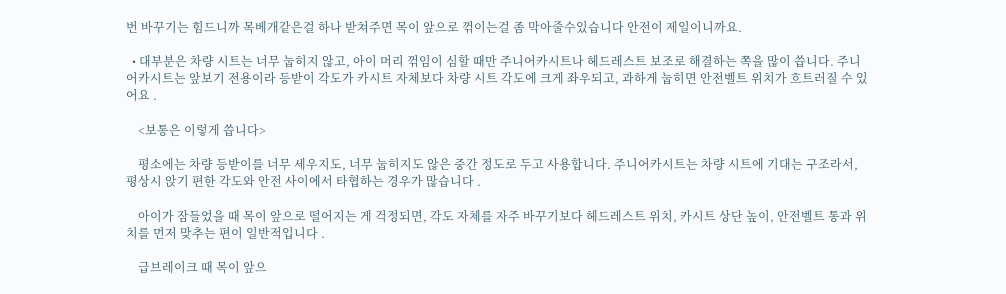번 바꾸기는 힘드니까 목베개같은걸 하나 받쳐주면 목이 앞으로 꺾이는걸 좀 막아줄수있습니다 안전이 제일이니까요.

  • 대부분은 차량 시트는 너무 눕히지 않고, 아이 머리 꺾임이 심할 때만 주니어카시트나 헤드레스트 보조로 해결하는 쪽을 많이 씁니다. 주니어카시트는 앞보기 전용이라 등받이 각도가 카시트 자체보다 차량 시트 각도에 크게 좌우되고, 과하게 눕히면 안전벨트 위치가 흐트러질 수 있어요 .

    <보통은 이렇게 씁니다>

    평소에는 차량 등받이를 너무 세우지도, 너무 눕히지도 않은 중간 정도로 두고 사용합니다. 주니어카시트는 차량 시트에 기대는 구조라서, 평상시 앉기 편한 각도와 안전 사이에서 타협하는 경우가 많습니다 .

    아이가 잠들었을 때 목이 앞으로 떨어지는 게 걱정되면, 각도 자체를 자주 바꾸기보다 헤드레스트 위치, 카시트 상단 높이, 안전벨트 통과 위치를 먼저 맞추는 편이 일반적입니다 .

    급브레이크 때 목이 앞으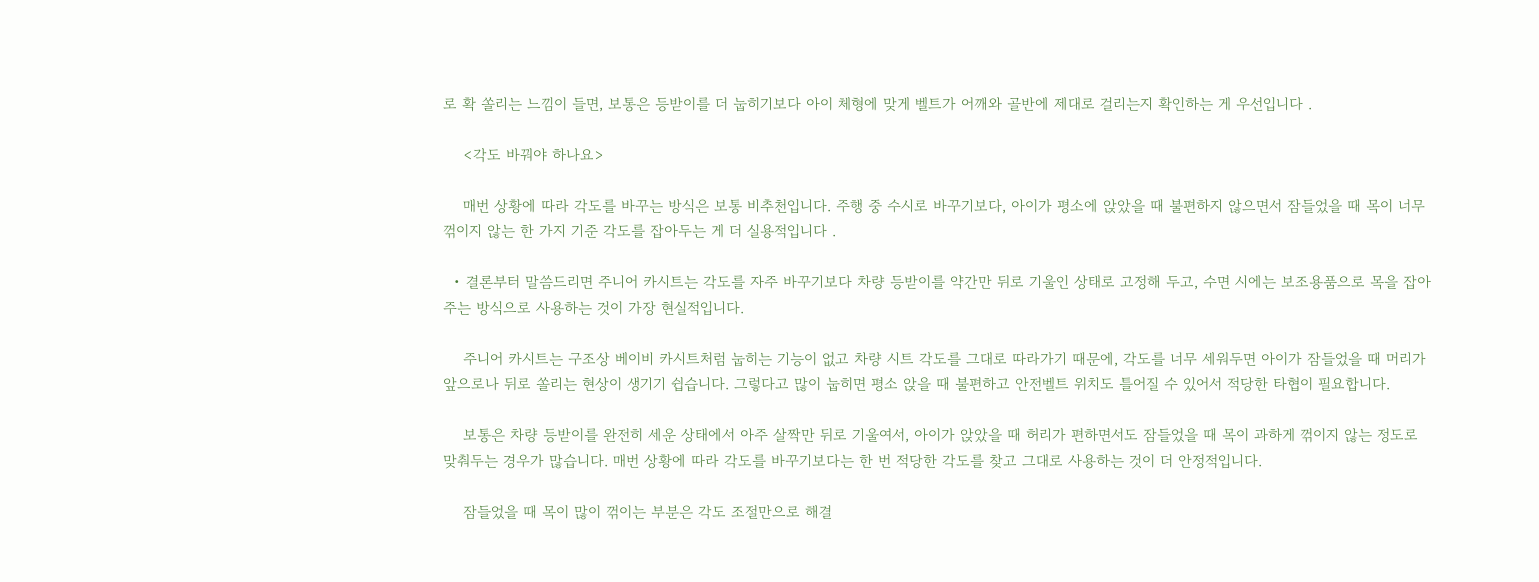로 확 쏠리는 느낌이 들면, 보통은 등받이를 더 눕히기보다 아이 체형에 맞게 벨트가 어깨와 골반에 제대로 걸리는지 확인하는 게 우선입니다 .

    <각도 바꿔야 하나요>

    매번 상황에 따라 각도를 바꾸는 방식은 보통 비추천입니다. 주행 중 수시로 바꾸기보다, 아이가 평소에 앉았을 때 불편하지 않으면서 잠들었을 때 목이 너무 꺾이지 않는 한 가지 기준 각도를 잡아두는 게 더 실용적입니다 .

  • 결론부터 말씀드리면 주니어 카시트는 각도를 자주 바꾸기보다 차량 등받이를 약간만 뒤로 기울인 상태로 고정해 두고, 수면 시에는 보조용품으로 목을 잡아주는 방식으로 사용하는 것이 가장 현실적입니다.

    주니어 카시트는 구조상 베이비 카시트처럼 눕히는 기능이 없고 차량 시트 각도를 그대로 따라가기 때문에, 각도를 너무 세워두면 아이가 잠들었을 때 머리가 앞으로나 뒤로 쏠리는 현상이 생기기 쉽습니다. 그렇다고 많이 눕히면 평소 앉을 때 불편하고 안전벨트 위치도 틀어질 수 있어서 적당한 타협이 필요합니다.

    보통은 차량 등받이를 완전히 세운 상태에서 아주 살짝만 뒤로 기울여서, 아이가 앉았을 때 허리가 편하면서도 잠들었을 때 목이 과하게 꺾이지 않는 정도로 맞춰두는 경우가 많습니다. 매번 상황에 따라 각도를 바꾸기보다는 한 번 적당한 각도를 찾고 그대로 사용하는 것이 더 안정적입니다.

    잠들었을 때 목이 많이 꺾이는 부분은 각도 조절만으로 해결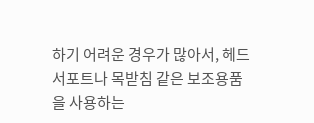하기 어려운 경우가 많아서, 헤드 서포트나 목받침 같은 보조용품을 사용하는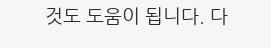것도 도움이 됩니다. 다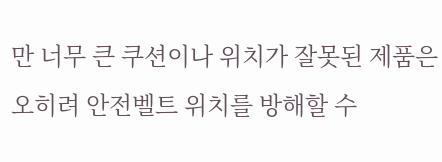만 너무 큰 쿠션이나 위치가 잘못된 제품은 오히려 안전벨트 위치를 방해할 수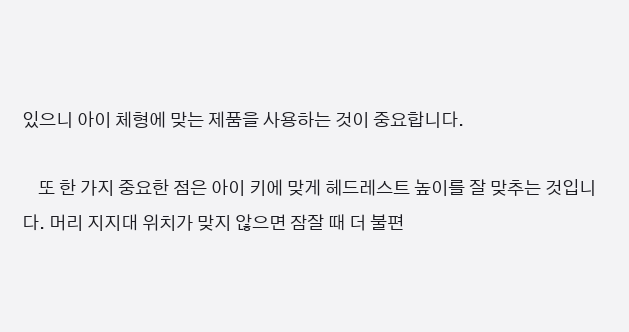있으니 아이 체형에 맞는 제품을 사용하는 것이 중요합니다.

    또 한 가지 중요한 점은 아이 키에 맞게 헤드레스트 높이를 잘 맞추는 것입니다. 머리 지지대 위치가 맞지 않으면 잠잘 때 더 불편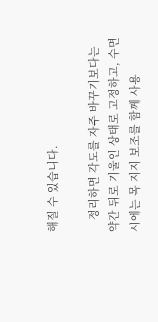해질 수 있습니다.

    정리하면 각도를 자주 바꾸기보다는 약간 뒤로 기울인 상태로 고정하고, 수면 시에는 목 지지 보조를 함께 사용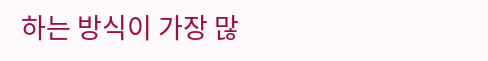하는 방식이 가장 많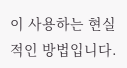이 사용하는 현실적인 방법입니다.